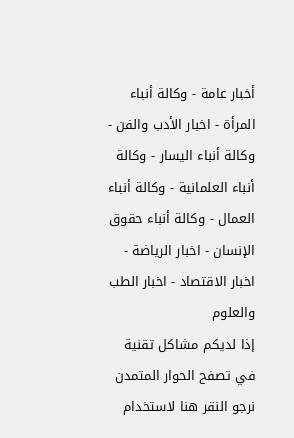أخبار عامة - وكالة أنباء المرأة - اخبار الأدب والفن - وكالة أنباء اليسار - وكالة أنباء العلمانية - وكالة أنباء العمال - وكالة أنباء حقوق الإنسان - اخبار الرياضة - اخبار الاقتصاد - اخبار الطب والعلوم
إذا لديكم مشاكل تقنية في تصفح الحوار المتمدن نرجو النقر هنا لاستخدام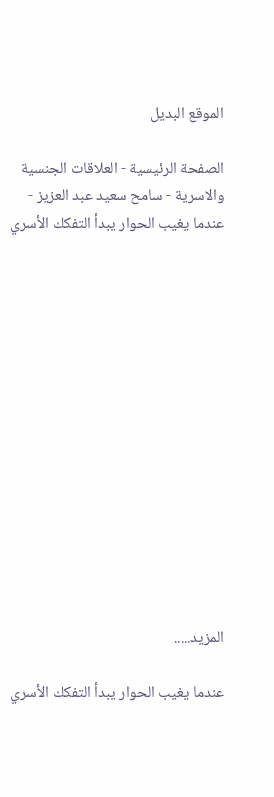الموقع البديل

الصفحة الرئيسية - العلاقات الجنسية والاسرية - سامح سعيد عبد العزيز - عندما يغيب الحوار يبدأ التفكك الأسري














المزيد.....

عندما يغيب الحوار يبدأ التفكك الأسري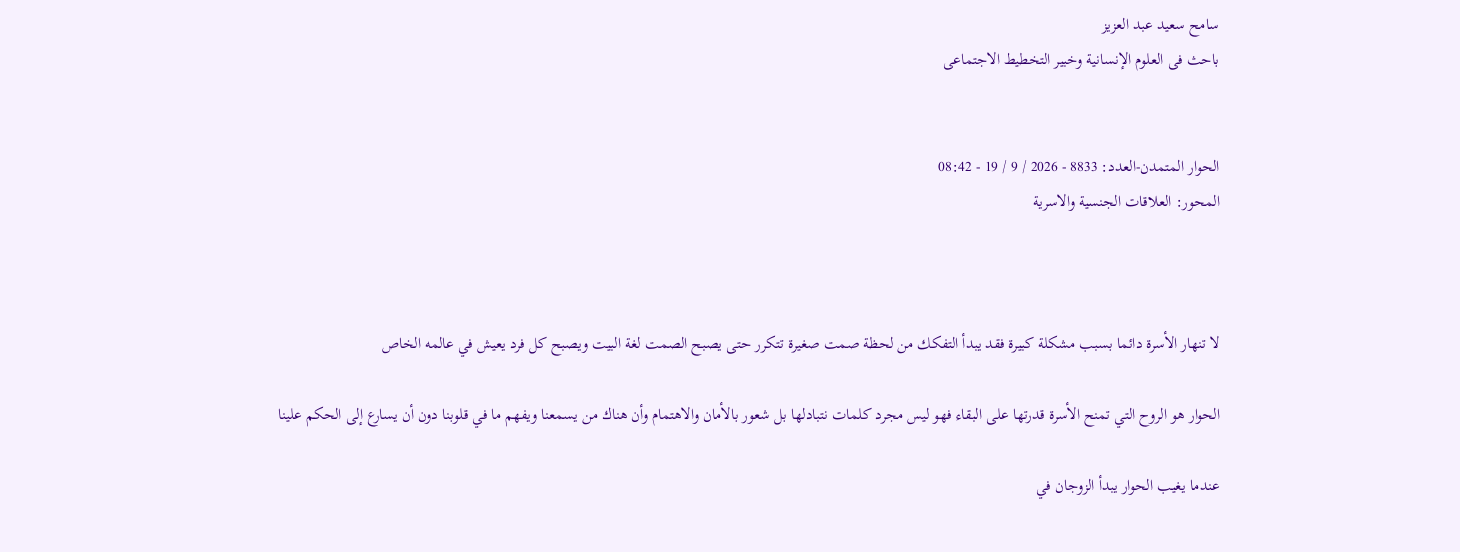سامح سعيد عبد العزيز
باحث فى العلوم الإنسانية وخبير التخطيط الاجتماعى


الحوار المتمدن-العدد: 8833 - 2026 / 9 / 19 - 08:42
المحور: العلاقات الجنسية والاسرية



لا تنهار الأسرة دائما بسبب مشكلة كبيرة فقد يبدأ التفكك من لحظة صمت صغيرة تتكرر حتى يصبح الصمت لغة البيت ويصبح كل فرد يعيش في عالمه الخاص

الحوار هو الروح التي تمنح الأسرة قدرتها على البقاء فهو ليس مجرد كلمات نتبادلها بل شعور بالأمان والاهتمام وأن هناك من يسمعنا ويفهم ما في قلوبنا دون أن يسارع إلى الحكم علينا

عندما يغيب الحوار يبدأ الزوجان في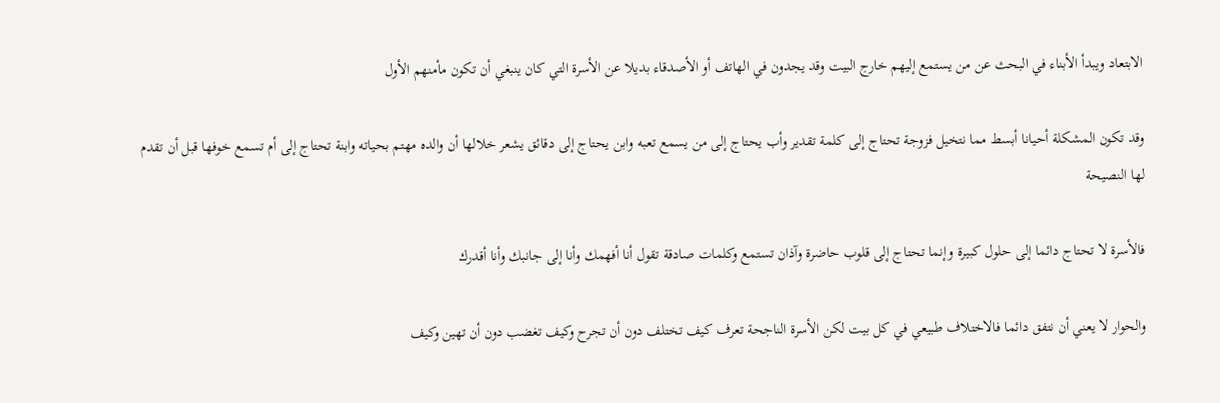الابتعاد ويبدأ الأبناء في البحث عن من يستمع إليهم خارج البيت وقد يجدون في الهاتف أو الأصدقاء بديلا عن الأسرة التي كان ينبغي أن تكون مأمنهم الأول

وقد تكون المشكلة أحيانا أبسط مما نتخيل فزوجة تحتاج إلى كلمة تقدير وأب يحتاج إلى من يسمع تعبه وابن يحتاج إلى دقائق يشعر خلالها أن والده مهتم بحياته وابنة تحتاج إلى أم تسمع خوفها قبل أن تقدم لها النصيحة

فالأسرة لا تحتاج دائما إلى حلول كبيرة وإنما تحتاج إلى قلوب حاضرة وآذان تستمع وكلمات صادقة تقول أنا أفهمك وأنا إلى جانبك وأنا أقدرك

والحوار لا يعني أن نتفق دائما فالاختلاف طبيعي في كل بيت لكن الأسرة الناجحة تعرف كيف تختلف دون أن تجرح وكيف تغضب دون أن تهين وكيف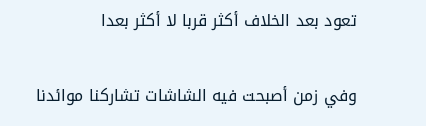تعود بعد الخلاف أكثر قربا لا أكثر بعدا

وفي زمن أصبحت فيه الشاشات تشاركنا موائدنا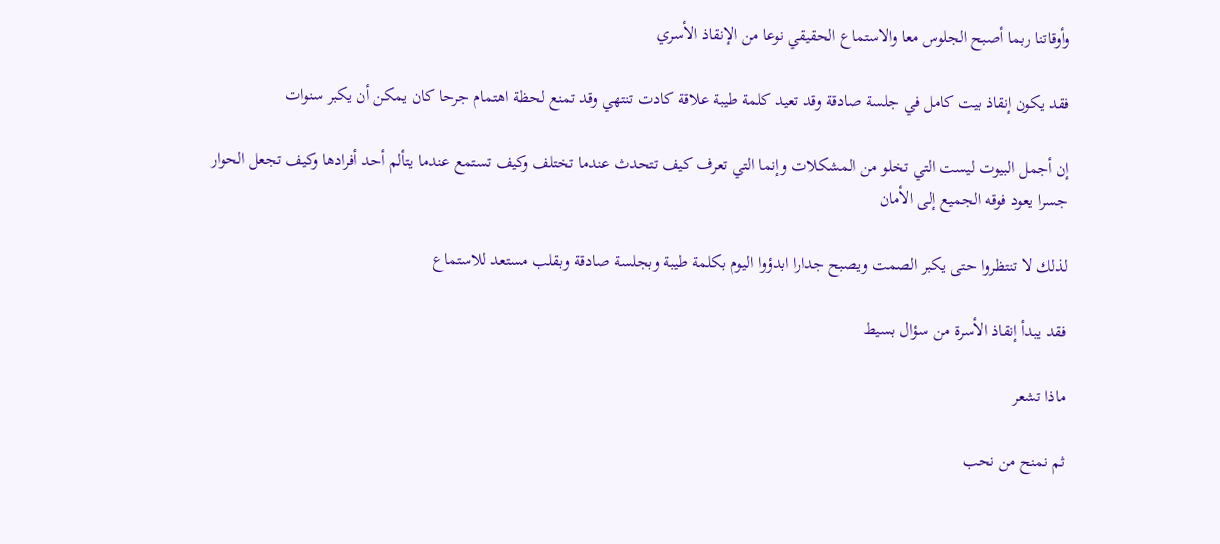وأوقاتنا ربما أصبح الجلوس معا والاستماع الحقيقي نوعا من الإنقاذ الأسري

فقد يكون إنقاذ بيت كامل في جلسة صادقة وقد تعيد كلمة طيبة علاقة كادت تنتهي وقد تمنع لحظة اهتمام جرحا كان يمكن أن يكبر سنوات

إن أجمل البيوت ليست التي تخلو من المشكلات وإنما التي تعرف كيف تتحدث عندما تختلف وكيف تستمع عندما يتألم أحد أفرادها وكيف تجعل الحوار جسرا يعود فوقه الجميع إلى الأمان

لذلك لا تنتظروا حتى يكبر الصمت ويصبح جدارا ابدؤوا اليوم بكلمة طيبة وبجلسة صادقة وبقلب مستعد للاستماع

فقد يبدأ إنقاذ الأسرة من سؤال بسيط

ماذا تشعر

ثم نمنح من نحب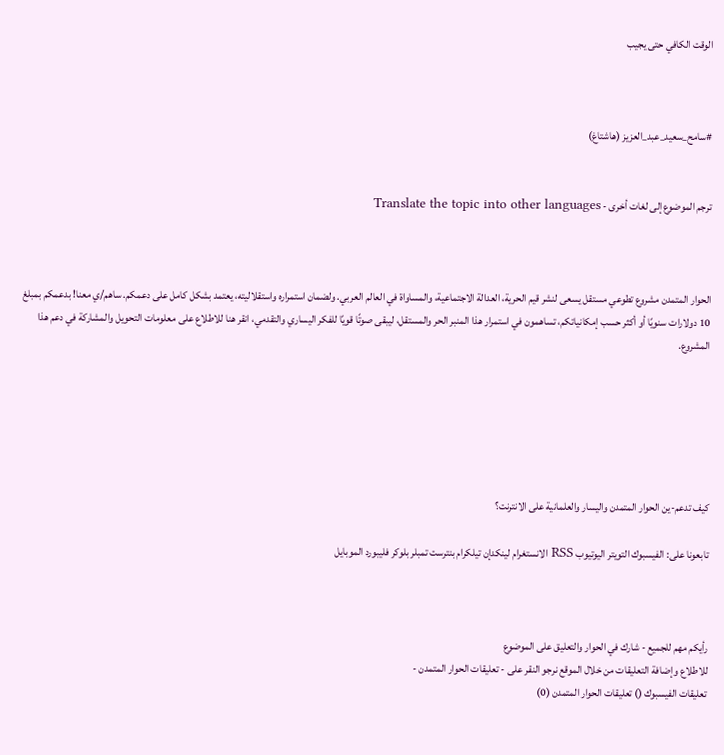الوقت الكافي حتى يجيب



#سامح_سعيد_عبد_العزيز (هاشتاغ)


ترجم الموضوع إلى لغات أخرى - Translate the topic into other languages



الحوار المتمدن مشروع تطوعي مستقل يسعى لنشر قيم الحرية، العدالة الاجتماعية، والمساواة في العالم العربي. ولضمان استمراره واستقلاليته، يعتمد بشكل كامل على دعمكم. ساهم/ي معنا! بدعمكم بمبلغ 10 دولارات سنويًا أو أكثر حسب إمكانياتكم، تساهمون في استمرار هذا المنبر الحر والمستقل، ليبقى صوتًا قويًا للفكر اليساري والتقدمي، انقر هنا للاطلاع على معلومات التحويل والمشاركة في دعم هذا المشروع.






كيف تدعم-ين الحوار المتمدن واليسار والعلمانية على الانترنت؟

تابعونا على: الفيسبوك التويتر اليوتيوب RSS الانستغرام لينكدإن تيلكرام بنترست تمبلر بلوكر فليبورد الموبايل



رأيكم مهم للجميع - شارك في الحوار والتعليق على الموضوع
للاطلاع وإضافة التعليقات من خلال الموقع نرجو النقر على - تعليقات الحوار المتمدن -
تعليقات الفيسبوك () تعليقات الحوار المتمدن (0)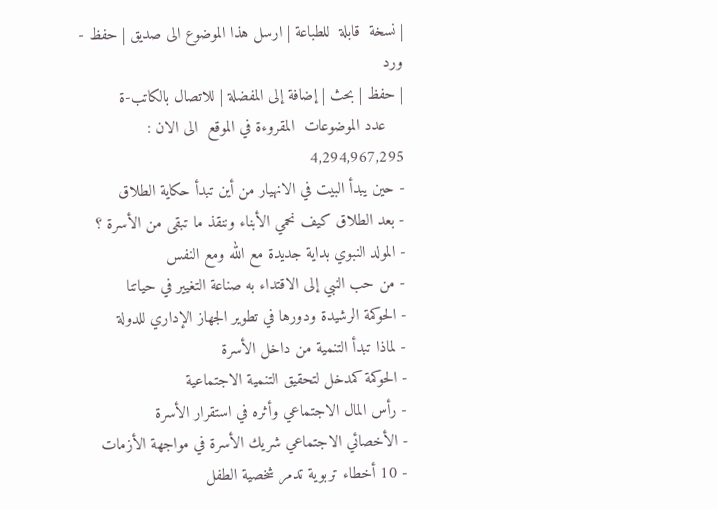| نسخة  قابلة  للطباعة | ارسل هذا الموضوع الى صديق | حفظ - ورد
| حفظ | بحث | إضافة إلى المفضلة | للاتصال بالكاتب-ة
    عدد الموضوعات  المقروءة في الموقع  الى الان : 4,294,967,295
- حين يبدأ البيت في الانهيار من أين تبدأ حكاية الطلاق
- بعد الطلاق كيف نحمي الأبناء وننقذ ما تبقى من الأسرة ؟
- المولد النبوي بداية جديدة مع الله ومع النفس
- من حب النبي إلى الاقتداء به صناعة التغيير في حياتنا
- الحوكمة الرشيدة ودورها في تطوير الجهاز الإداري للدولة
- لماذا تبدأ التنمية من داخل الأسرة
- الحوكمة كمدخل لتحقيق التنمية الاجتماعية
- رأس المال الاجتماعي وأثره في استقرار الأسرة
- الأخصائي الاجتماعي شريك الأسرة في مواجهة الأزمات
- 10 أخطاء تربوية تدمر شخصية الطفل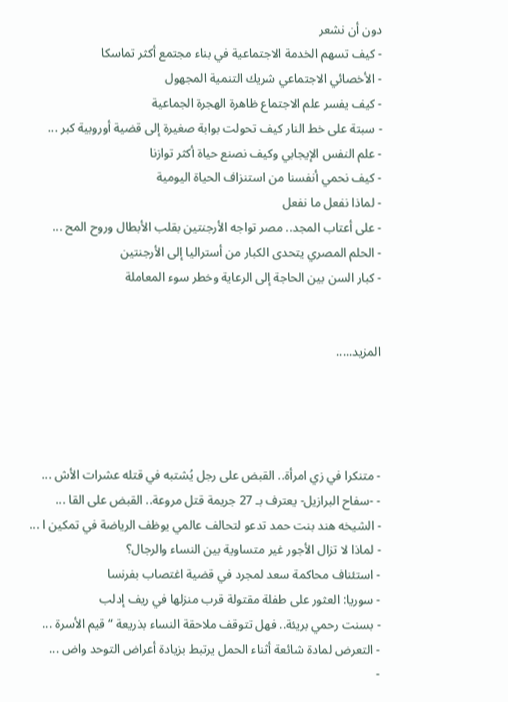دون أن نشعر
- كيف تسهم الخدمة الاجتماعية في بناء مجتمع أكثر تماسكا
- الأخصائي الاجتماعي شريك التنمية المجهول
- كيف يفسر علم الاجتماع ظاهرة الهجرة الجماعية
- سبتة على خط النار كيف تحولت بوابة صغيرة إلى قضية أوروبية كبر ...
- علم النفس الإيجابي وكيف نصنع حياة أكثر توازنا
- كيف نحمي أنفسنا من استنزاف الحياة اليومية
- لماذا نفعل ما نفعل
- على أعتاب المجد.. مصر تواجه الأرجنتين بقلب الأبطال وروح المح ...
- الحلم المصري يتحدى الكبار من أستراليا إلى الأرجنتين
- كبار السن بين الحاجة إلى الرعاية وخطر سوء المعاملة


المزيد.....




- متنكرا في زي امرأة.. القبض على رجل يُشتبه في قتله عشرات الأش ...
- -سفاح البرازيل- يعترف بـ 27 جريمة قتل مروعة.. القبض على القا ...
- الشيخه هند بنت حمد تدعو لتحالف عالمي يوظف الرياضة في تمكين ا ...
- لماذا لا تزال الأجور غير متساوية بين النساء والرجال؟
- استئناف محاكمة سعد لمجرد في قضية اغتصاب بفرنسا
- سوريا: العثور على طفلة مقتولة قرب منزلها في ريف إدلب
- بسنت رحمي بريئة.. فهل تتوقف ملاحقة النساء بذريعة “قيم الأسرة ...
- التعرض لمادة شائعة أثناء الحمل يرتبط بزيادة أعراض التوحد واض ...
-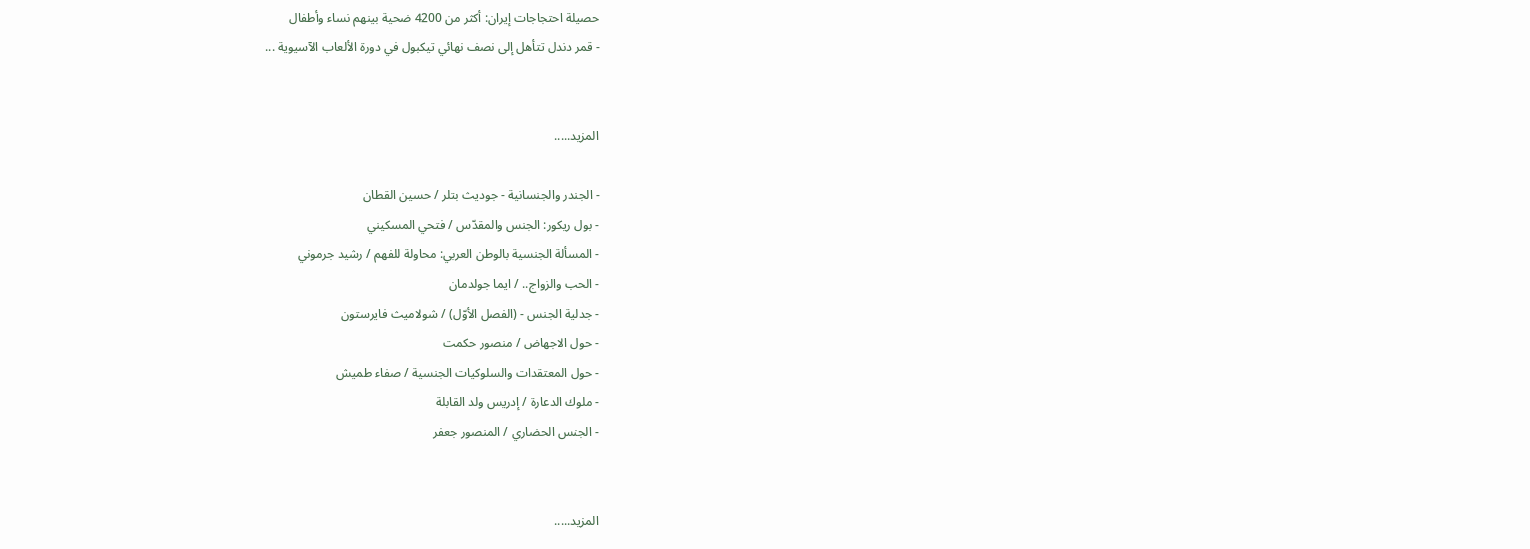حصيلة احتجاجات إيران: أكثر من 4200 ضحية بينهم نساء وأطفال
- قمر دندل تتأهل إلى نصف نهائي تيكبول في دورة الألعاب الآسيوية ...


المزيد.....

- الجندر والجنسانية - جوديث بتلر / حسين القطان
- بول ريكور: الجنس والمقدّس / فتحي المسكيني
- المسألة الجنسية بالوطن العربي: محاولة للفهم / رشيد جرموني
- الحب والزواج.. / ايما جولدمان
- جدلية الجنس - (الفصل الأوّل) / شولاميث فايرستون
- حول الاجهاض / منصور حكمت
- حول المعتقدات والسلوكيات الجنسية / صفاء طميش
- ملوك الدعارة / إدريس ولد القابلة
- الجنس الحضاري / المنصور جعفر


المزيد.....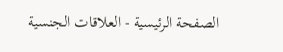الصفحة الرئيسية - العلاقات الجنسية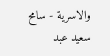والاسرية - سامح سعيد عبد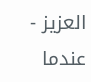العزيز - عندما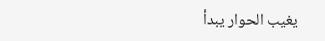يغيب الحوار يبدأ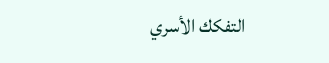التفكك الأسري